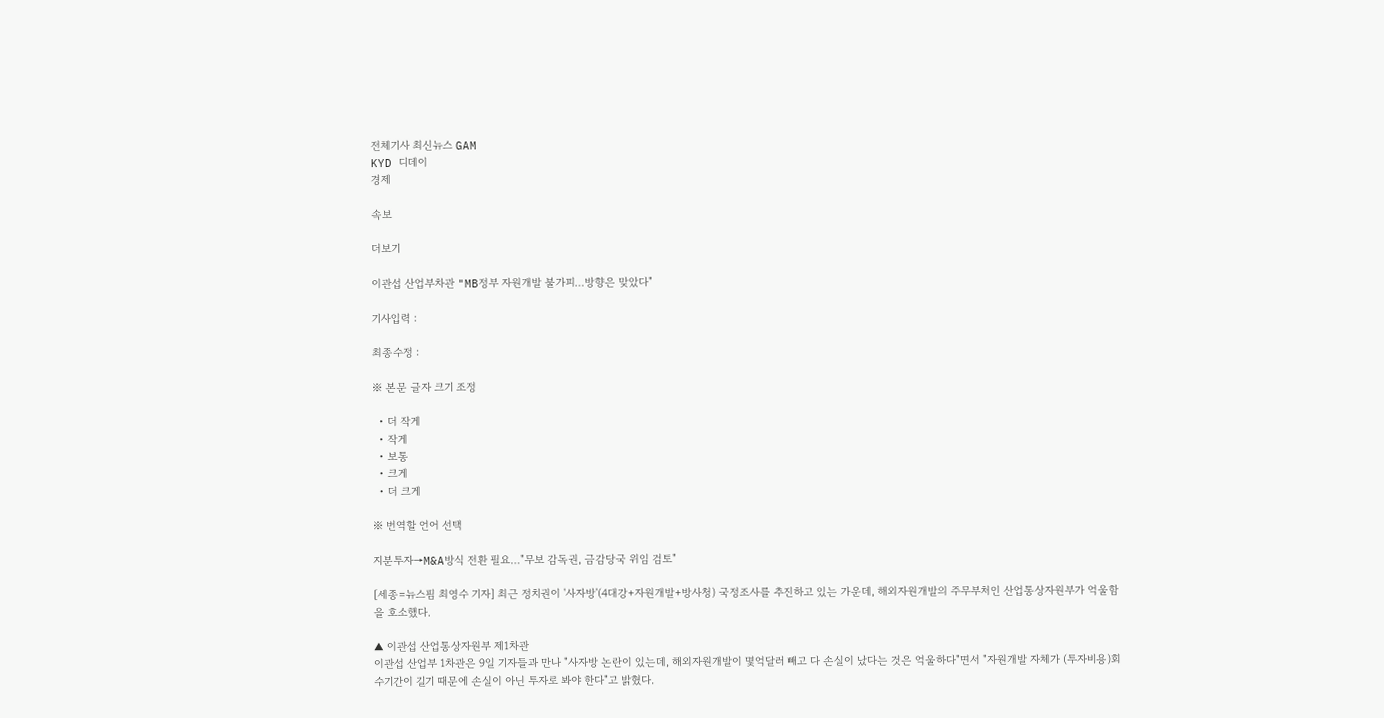전체기사 최신뉴스 GAM
KYD 디데이
경제

속보

더보기

이관섭 산업부차관 "MB정부 자원개발 불가피…방향은 맞았다"

기사입력 :

최종수정 :

※ 본문 글자 크기 조정

  • 더 작게
  • 작게
  • 보통
  • 크게
  • 더 크게

※ 번역할 언어 선택

지분투자→M&A방식 전환 필요…"무보 감독권, 금감당국 위임 검토"

[세종=뉴스핌 최영수 기자] 최근 정치권이 '사자방'(4대강+자원개발+방사청) 국정조사를 추진하고 있는 가운데, 해외자원개발의 주무부처인 산업통상자원부가 억울함을 호소했다.

▲ 이관섭 산업통상자원부 제1차관
이관섭 산업부 1차관은 9일 기자들과 만나 "사자방 논란이 있는데, 해외자원개발이 몇억달러 빼고 다 손실이 났다는 것은 억울하다"면서 "자원개발 자체가 (투자비용)회수기간이 길기 때문에 손실이 아닌 투자로 봐야 한다"고 밝혔다.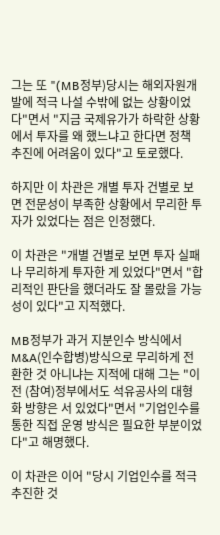그는 또 "(MB정부)당시는 해외자원개발에 적극 나설 수밖에 없는 상황이었다"면서 "지금 국제유가가 하락한 상황에서 투자를 왜 했느냐고 한다면 정책 추진에 어려움이 있다"고 토로했다.

하지만 이 차관은 개별 투자 건별로 보면 전문성이 부족한 상황에서 무리한 투자가 있었다는 점은 인정했다.

이 차관은 "개별 건별로 보면 투자 실패나 무리하게 투자한 게 있었다"면서 "합리적인 판단을 했더라도 잘 몰랐을 가능성이 있다"고 지적했다.

MB정부가 과거 지분인수 방식에서 M&A(인수합병)방식으로 무리하게 전환한 것 아니냐는 지적에 대해 그는 "이전 (참여)정부에서도 석유공사의 대형화 방향은 서 있었다"면서 "기업인수를 통한 직접 운영 방식은 필요한 부분이었다"고 해명했다.

이 차관은 이어 "당시 기업인수를 적극 추진한 것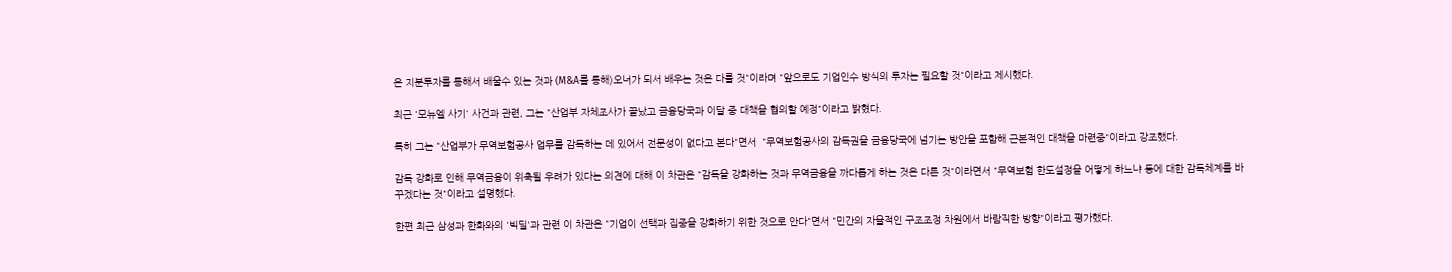은 지분투자를 통해서 배울수 있는 것과 (M&A를 통해)오너가 되서 배우는 것은 다를 것"이라며 "앞으로도 기업인수 방식의 투자는 필요할 것"이라고 제시했다.

최근 '모뉴엘 사기' 사건과 관련, 그는 "산업부 자체조사가 끝났고 금융당국과 이달 중 대책을 협의할 예정"이라고 밝혔다.

특히 그는 "산업부가 무역보험공사 업무를 감독하는 데 있어서 전문성이 없다고 본다"면서  "무역보험공사의 감독권을 금융당국에 넘기는 방안을 포함해 근본적인 대책을 마련중"이라고 강조했다.

감독 강화로 인해 무역금융이 위축될 우려가 있다는 의견에 대해 이 차관은 "감독을 강화하는 것과 무역금융을 까다롭게 하는 것은 다른 것"이라면서 "무역보험 한도설정을 어떻게 하느냐 등에 대한 감독체계를 바꾸겠다는 것"이라고 설명했다.

한편 최근 삼성과 한화와의 '빅딜'과 관련 이 차관은 "기업이 선택과 집중을 강화하기 위한 것으로 안다"면서 "민간의 자율적인 구조조정 차원에서 바람직한 방향"이라고 평가했다.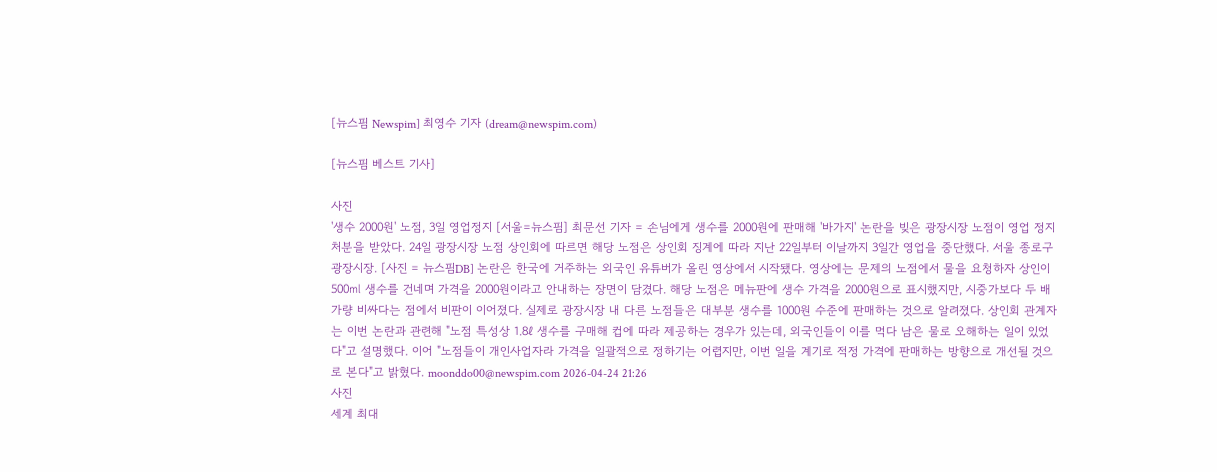[뉴스핌 Newspim] 최영수 기자 (dream@newspim.com)

[뉴스핌 베스트 기사]

사진
'생수 2000원' 노점, 3일 영업정지 [서울=뉴스핌] 최문선 기자 = 손님에게 생수를 2000원에 판매해 '바가지' 논란을 빚은 광장시장 노점이 영업 정지 처분을 받았다. 24일 광장시장 노점 상인회에 따르면 해당 노점은 상인회 징계에 따라 지난 22일부터 이날까지 3일간 영업을 중단했다. 서울 종로구 광장시장. [사진 = 뉴스핌DB] 논란은 한국에 거주하는 외국인 유튜버가 올린 영상에서 시작됐다. 영상에는 문제의 노점에서 물을 요청하자 상인이 500㎖ 생수를 건네며 가격을 2000원이라고 안내하는 장면이 담겼다. 해당 노점은 메뉴판에 생수 가격을 2000원으로 표시했지만, 시중가보다 두 배가량 비싸다는 점에서 비판이 이어졌다. 실제로 광장시장 내 다른 노점들은 대부분 생수를 1000원 수준에 판매하는 것으로 알려졌다. 상인회 관계자는 이번 논란과 관련해 "노점 특성상 1.8ℓ 생수를 구매해 컵에 따라 제공하는 경우가 있는데, 외국인들이 이를 먹다 남은 물로 오해하는 일이 있었다"고 설명했다. 이어 "노점들이 개인사업자라 가격을 일괄적으로 정하기는 어렵지만, 이번 일을 계기로 적정 가격에 판매하는 방향으로 개선될 것으로 본다"고 밝혔다. moonddo00@newspim.com 2026-04-24 21:26
사진
세계 최대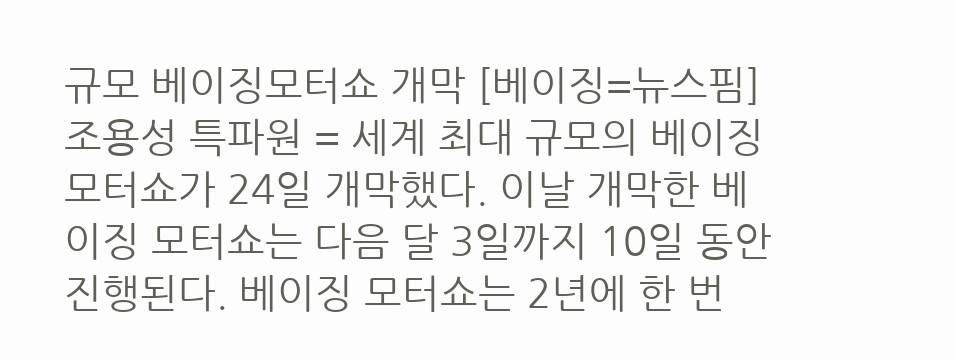규모 베이징모터쇼 개막 [베이징=뉴스핌] 조용성 특파원 = 세계 최대 규모의 베이징 모터쇼가 24일 개막했다. 이날 개막한 베이징 모터쇼는 다음 달 3일까지 10일 동안 진행된다. 베이징 모터쇼는 2년에 한 번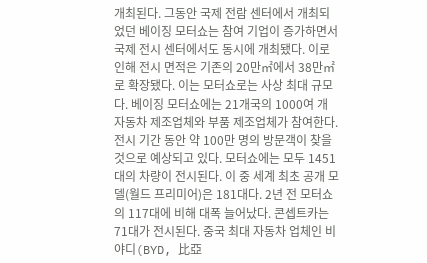개최된다. 그동안 국제 전람 센터에서 개최되었던 베이징 모터쇼는 참여 기업이 증가하면서 국제 전시 센터에서도 동시에 개최됐다. 이로 인해 전시 면적은 기존의 20만㎡에서 38만㎡로 확장됐다. 이는 모터쇼로는 사상 최대 규모다. 베이징 모터쇼에는 21개국의 1000여 개 자동차 제조업체와 부품 제조업체가 참여한다. 전시 기간 동안 약 100만 명의 방문객이 찾을 것으로 예상되고 있다. 모터쇼에는 모두 1451대의 차량이 전시된다. 이 중 세계 최초 공개 모델(월드 프리미어)은 181대다. 2년 전 모터쇼의 117대에 비해 대폭 늘어났다. 콘셉트카는 71대가 전시된다. 중국 최대 자동차 업체인 비야디(BYD, 比亞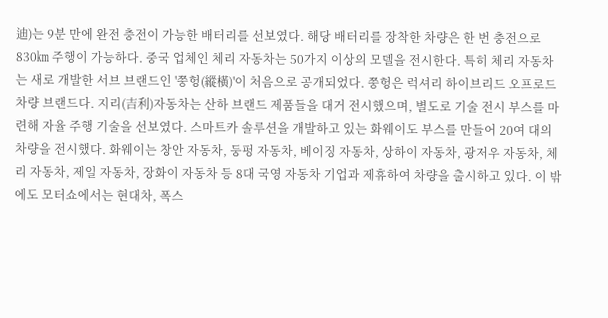迪)는 9분 만에 완전 충전이 가능한 배터리를 선보였다. 해당 배터리를 장착한 차량은 한 번 충전으로 830㎞ 주행이 가능하다. 중국 업체인 체리 자동차는 50가지 이상의 모델을 전시한다. 특히 체리 자동차는 새로 개발한 서브 브랜드인 '쭝헝(縱橫)'이 처음으로 공개되었다. 쭝헝은 럭셔리 하이브리드 오프로드 차량 브랜드다. 지리(吉利)자동차는 산하 브랜드 제품들을 대거 전시했으며, 별도로 기술 전시 부스를 마련해 자율 주행 기술을 선보였다. 스마트카 솔루션을 개발하고 있는 화웨이도 부스를 만들어 20여 대의 차량을 전시했다. 화웨이는 창안 자동차, 둥펑 자동차, 베이징 자동차, 상하이 자동차, 광저우 자동차, 체리 자동차, 제일 자동차, 장화이 자동차 등 8대 국영 자동차 기업과 제휴하여 차량을 출시하고 있다. 이 밖에도 모터쇼에서는 현대차, 폭스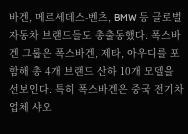바겐, 메르세데스-벤츠, BMW 등 글로벌 자동차 브랜드들도 총출동했다. 폭스바겐 그룹은 폭스바겐, 제타, 아우디를 포함해 총 4개 브랜드 산하 10개 모델을 선보인다. 특히 폭스바겐은 중국 전기차 업체 샤오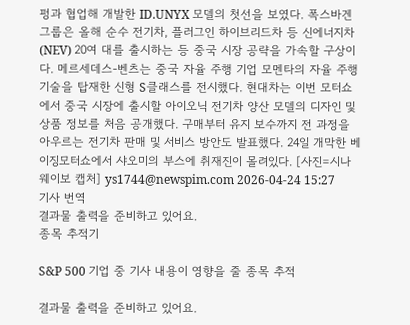펑과 협업해 개발한 ID.UNYX 모델의 첫선을 보였다. 폭스바겐 그룹은 올해 순수 전기차, 플러그인 하이브리드차 등 신에너지차(NEV) 20여 대를 출시하는 등 중국 시장 공략을 가속할 구상이다. 메르세데스-벤츠는 중국 자율 주행 기업 모멘타의 자율 주행 기술을 탑재한 신형 S클래스를 전시했다. 현대차는 이번 모터쇼에서 중국 시장에 출시할 아이오닉 전기차 양산 모델의 디자인 및 상품 정보를 처음 공개했다. 구매부터 유지 보수까지 전 과정을 아우르는 전기차 판매 및 서비스 방안도 발표했다. 24일 개막한 베이징모터쇼에서 샤오미의 부스에 취재진이 몰려있다. [사진=시나웨이보 캡처] ys1744@newspim.com 2026-04-24 15:27
기사 번역
결과물 출력을 준비하고 있어요.
종목 추적기

S&P 500 기업 중 기사 내용이 영향을 줄 종목 추적

결과물 출력을 준비하고 있어요.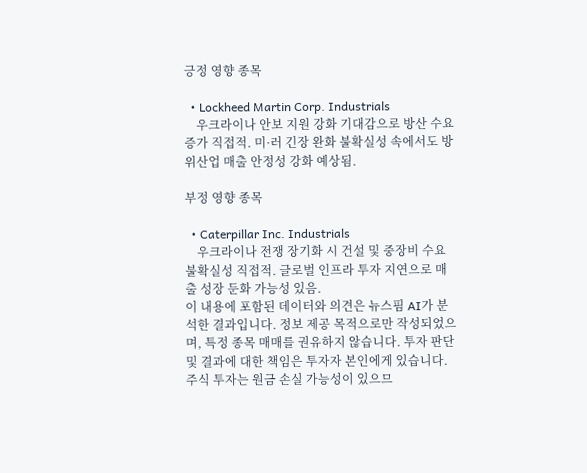긍정 영향 종목

  • Lockheed Martin Corp. Industrials
    우크라이나 안보 지원 강화 기대감으로 방산 수요 증가 직접적. 미·러 긴장 완화 불확실성 속에서도 방위산업 매출 안정성 강화 예상됨.

부정 영향 종목

  • Caterpillar Inc. Industrials
    우크라이나 전쟁 장기화 시 건설 및 중장비 수요 불확실성 직접적. 글로벌 인프라 투자 지연으로 매출 성장 둔화 가능성 있음.
이 내용에 포함된 데이터와 의견은 뉴스핌 AI가 분석한 결과입니다. 정보 제공 목적으로만 작성되었으며, 특정 종목 매매를 권유하지 않습니다. 투자 판단 및 결과에 대한 책임은 투자자 본인에게 있습니다. 주식 투자는 원금 손실 가능성이 있으므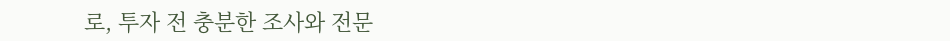로, 투자 전 충분한 조사와 전문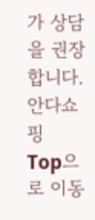가 상담을 권장합니다.
안다쇼핑
Top으로 이동